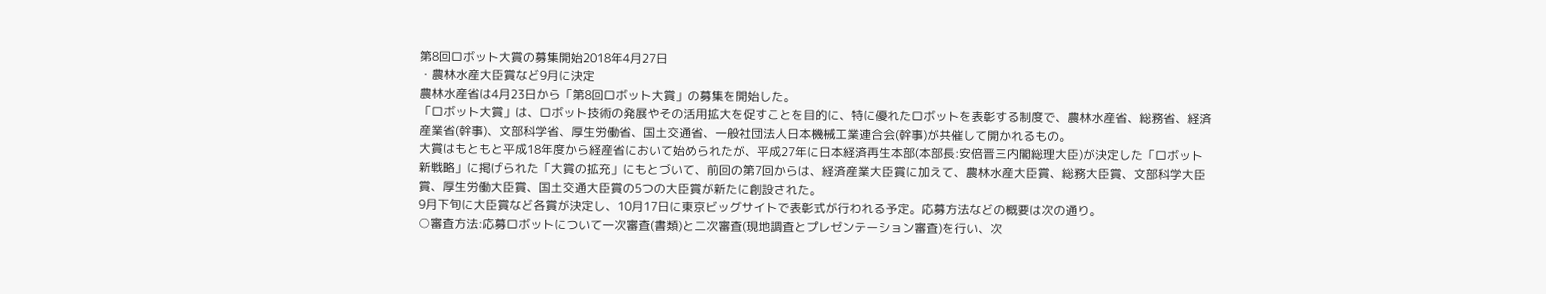第8回ロボット大賞の募集開始2018年4月27日
・農林水産大臣賞など9月に決定
農林水産省は4月23日から「第8回ロボット大賞」の募集を開始した。
「ロボット大賞」は、ロボット技術の発展やその活用拡大を促すことを目的に、特に優れたロボットを表彰する制度で、農林水産省、総務省、経済産業省(幹事)、文部科学省、厚生労働省、国土交通省、一般社団法人日本機械工業連合会(幹事)が共催して開かれるもの。
大賞はもともと平成18年度から経産省において始められたが、平成27年に日本経済再生本部(本部長:安倍晋三内閣総理大臣)が決定した「ロボット新戦略」に掲げられた「大賞の拡充」にもとづいて、前回の第7回からは、経済産業大臣賞に加えて、農林水産大臣賞、総務大臣賞、文部科学大臣賞、厚生労働大臣賞、国土交通大臣賞の5つの大臣賞が新たに創設された。
9月下旬に大臣賞など各賞が決定し、10月17日に東京ビッグサイトで表彰式が行われる予定。応募方法などの概要は次の通り。
○審査方法:応募ロボットについて一次審査(書類)と二次審査(現地調査とプレゼンテーション審査)を行い、次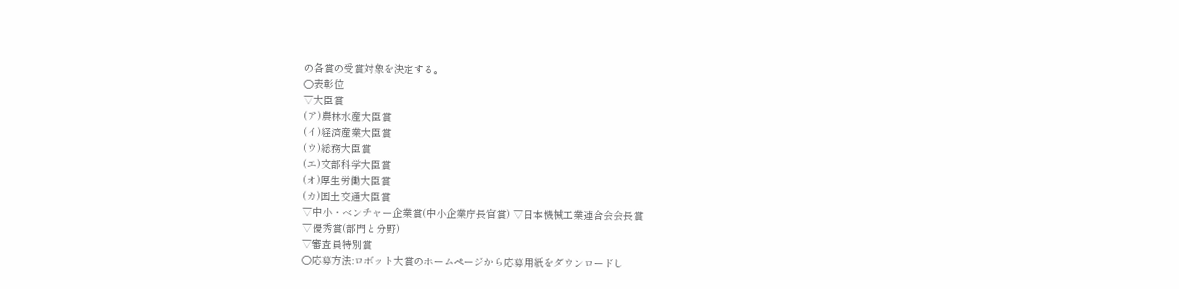の各賞の受賞対象を決定する。
○表彰位
▽大臣賞
(ア)農林水産大臣賞
(イ)経済産業大臣賞
(ウ)総務大臣賞
(エ)文部科学大臣賞
(オ)厚生労働大臣賞
(カ)国土交通大臣賞
▽中小・ベンチャー企業賞(中小企業庁長官賞) ▽日本機械工業連合会会長賞
▽優秀賞(部門と分野)
▽審査員特別賞
○応募方法:ロボット大賞のホームページから応募用紙をダウンロードし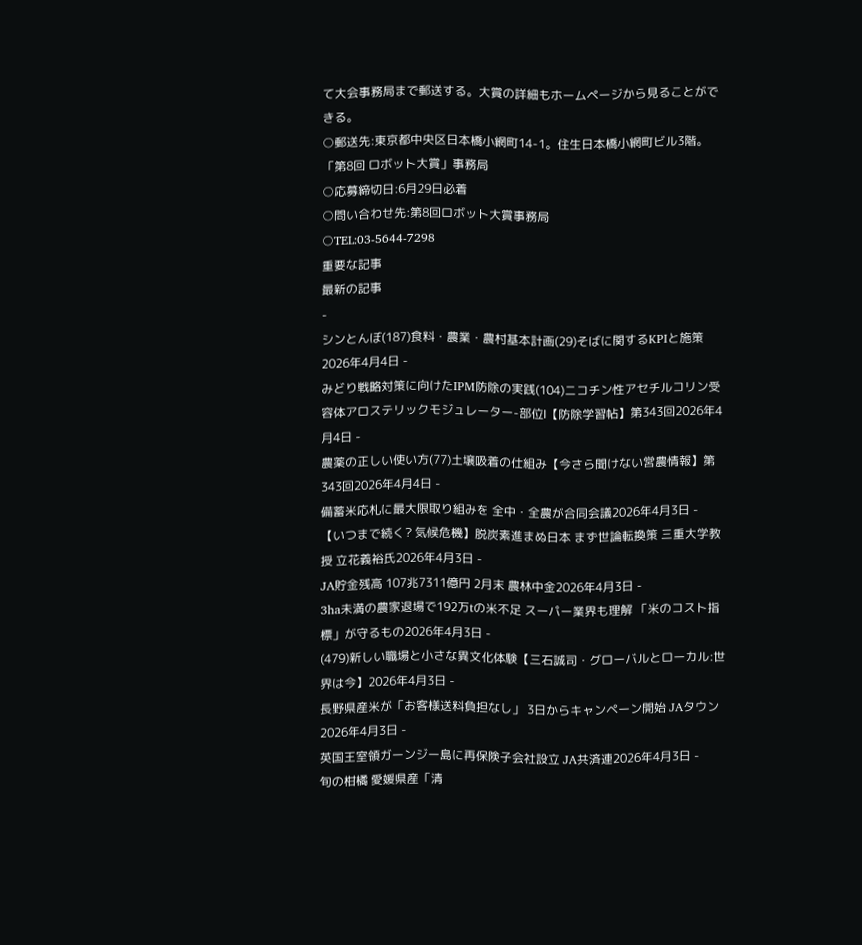て大会事務局まで郵送する。大賞の詳細もホームページから見ることができる。
○郵送先:東京都中央区日本橋小網町14-1。住生日本橋小網町ビル3階。「第8回 ロボット大賞」事務局
○応募締切日:6月29日必着
○問い合わせ先:第8回ロボット大賞事務局
○TEL:03-5644-7298
重要な記事
最新の記事
-
シンとんぼ(187)食料・農業・農村基本計画(29)そばに関するKPIと施策2026年4月4日 -
みどり戦略対策に向けたIPM防除の実践(104)ニコチン性アセチルコリン受容体アロステリックモジュレーター-部位Ⅰ【防除学習帖】第343回2026年4月4日 -
農薬の正しい使い方(77)土壌吸着の仕組み【今さら聞けない営農情報】第343回2026年4月4日 -
備蓄米応札に最大限取り組みを 全中・全農が合同会議2026年4月3日 -
【いつまで続く? 気候危機】脱炭素進まぬ日本 まず世論転換策 三重大学教授 立花義裕氏2026年4月3日 -
JA貯金残高 107兆7311億円 2月末 農林中金2026年4月3日 -
3ha未満の農家退場で192万tの米不足 スーパー業界も理解 「米のコスト指標」が守るもの2026年4月3日 -
(479)新しい職場と小さな異文化体験【三石誠司・グローバルとローカル:世界は今】2026年4月3日 -
長野県産米が「お客様送料負担なし」 3日からキャンペーン開始 JAタウン2026年4月3日 -
英国王室領ガーンジー島に再保険子会社設立 JA共済連2026年4月3日 -
旬の柑橘 愛媛県産「清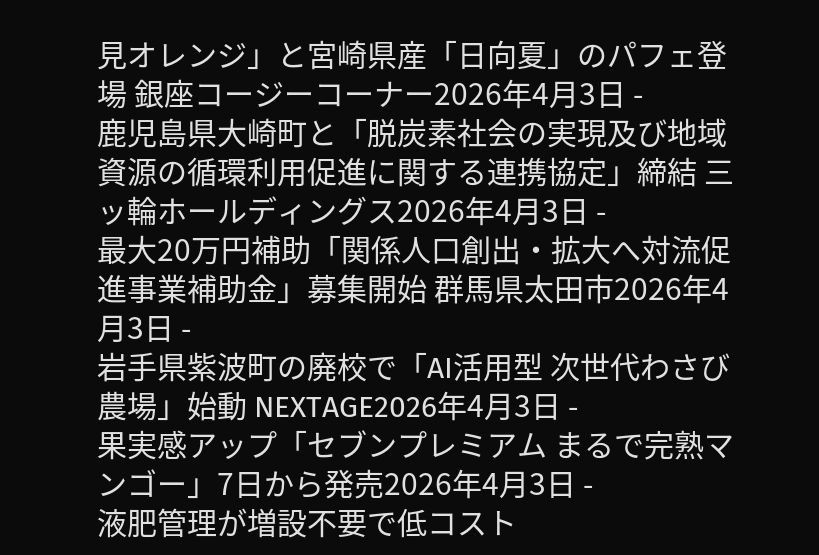見オレンジ」と宮崎県産「日向夏」のパフェ登場 銀座コージーコーナー2026年4月3日 -
鹿児島県大崎町と「脱炭素社会の実現及び地域資源の循環利用促進に関する連携協定」締結 三ッ輪ホールディングス2026年4月3日 -
最大20万円補助「関係人口創出・拡大へ対流促進事業補助金」募集開始 群馬県太田市2026年4月3日 -
岩手県紫波町の廃校で「AI活用型 次世代わさび農場」始動 NEXTAGE2026年4月3日 -
果実感アップ「セブンプレミアム まるで完熟マンゴー」7日から発売2026年4月3日 -
液肥管理が増設不要で低コスト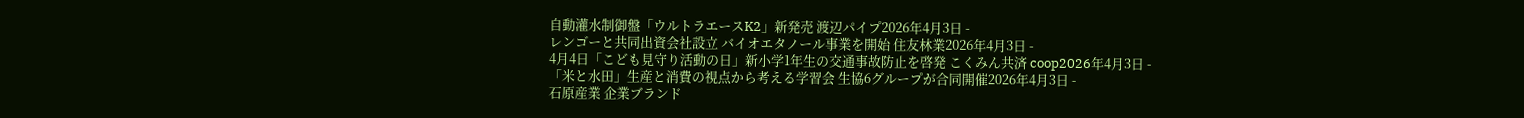自動灌水制御盤「ウルトラエースK2」新発売 渡辺パイプ2026年4月3日 -
レンゴーと共同出資会社設立 バイオエタノール事業を開始 住友林業2026年4月3日 -
4月4日「こども見守り活動の日」新小学1年生の交通事故防止を啓発 こくみん共済 coop2026年4月3日 -
「米と水田」生産と消費の視点から考える学習会 生協6グループが合同開催2026年4月3日 -
石原産業 企業ブランド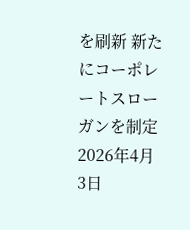を刷新 新たにコーポレートスローガンを制定2026年4月3日